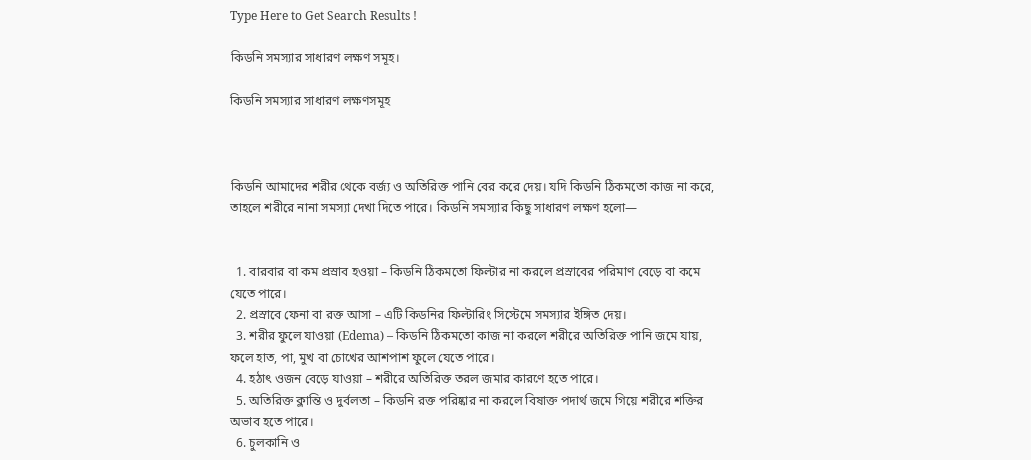Type Here to Get Search Results !

কিডনি সমস্যার সাধারণ লক্ষণ সমূহ।

কিডনি সমস্যার সাধারণ লক্ষণসমূহ



কিডনি আমাদের শরীর থেকে বর্জ্য ও অতিরিক্ত পানি বের করে দেয়। যদি কিডনি ঠিকমতো কাজ না করে, তাহলে শরীরে নানা সমস্যা দেখা দিতে পারে। কিডনি সমস্যার কিছু সাধারণ লক্ষণ হলো—


  1. বারবার বা কম প্রস্রাব হওয়া – কিডনি ঠিকমতো ফিল্টার না করলে প্রস্রাবের পরিমাণ বেড়ে বা কমে যেতে পারে।
  2. প্রস্রাবে ফেনা বা রক্ত আসা – এটি কিডনির ফিল্টারিং সিস্টেমে সমস্যার ইঙ্গিত দেয়।
  3. শরীর ফুলে যাওয়া (Edema) – কিডনি ঠিকমতো কাজ না করলে শরীরে অতিরিক্ত পানি জমে যায়, ফলে হাত, পা, মুখ বা চোখের আশপাশ ফুলে যেতে পারে।
  4. হঠাৎ ওজন বেড়ে যাওয়া – শরীরে অতিরিক্ত তরল জমার কারণে হতে পারে।
  5. অতিরিক্ত ক্লান্তি ও দুর্বলতা – কিডনি রক্ত পরিষ্কার না করলে বিষাক্ত পদার্থ জমে গিয়ে শরীরে শক্তির অভাব হতে পারে।
  6. চুলকানি ও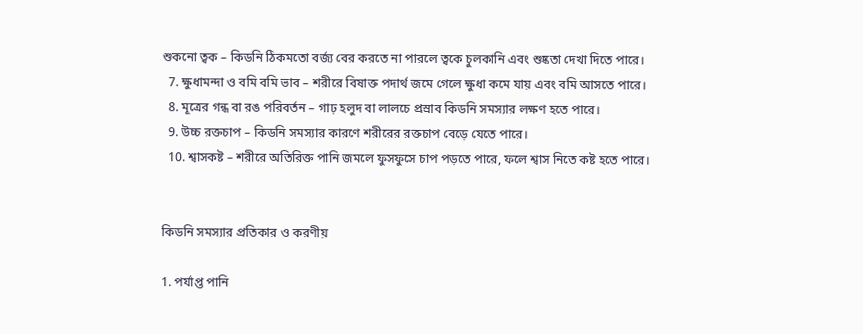শুকনো ত্বক – কিডনি ঠিকমতো বর্জ্য বের করতে না পারলে ত্বকে চুলকানি এবং শুষ্কতা দেখা দিতে পারে।
  7. ক্ষুধামন্দা ও বমি বমি ভাব – শরীরে বিষাক্ত পদার্থ জমে গেলে ক্ষুধা কমে যায় এবং বমি আসতে পারে।
  8. মূত্রের গন্ধ বা রঙ পরিবর্তন – গাঢ় হলুদ বা লালচে প্রস্রাব কিডনি সমস্যার লক্ষণ হতে পারে।
  9. উচ্চ রক্তচাপ – কিডনি সমস্যার কারণে শরীরের রক্তচাপ বেড়ে যেতে পারে।
  10. শ্বাসকষ্ট – শরীরে অতিরিক্ত পানি জমলে ফুসফুসে চাপ পড়তে পারে, ফলে শ্বাস নিতে কষ্ট হতে পারে।


কিডনি সমস্যার প্রতিকার ও করণীয়

1. পর্যাপ্ত পানি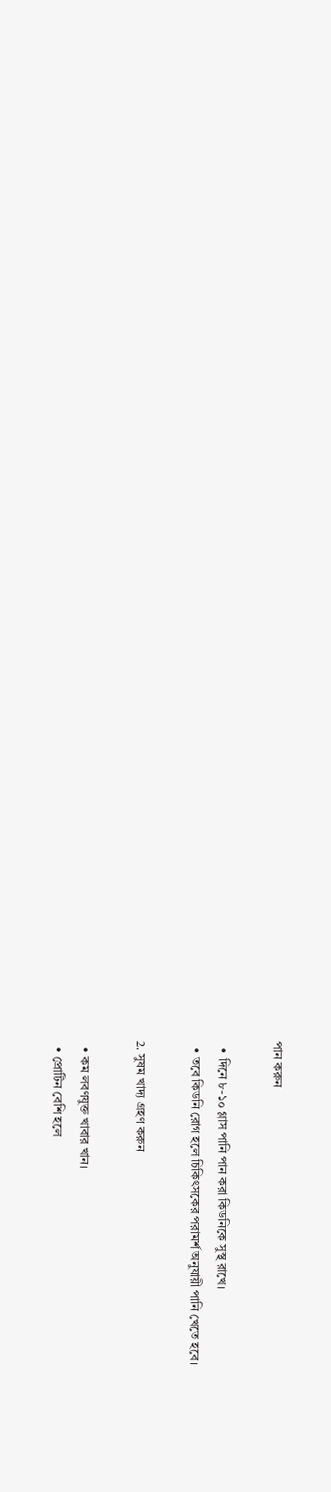পান করুন

  • দিনে ৮-১০ গ্লাস পানি পান করা কিডনিকে সুস্থ রাখে।
  • তবে কিডনি রোগ হলে চিকিৎসকের পরামর্শ অনুযায়ী পানি খেতে হবে।

2. সুষম খাদ্য গ্রহণ করুন

  • কম লবণযুক্ত খাবার খান।
  • প্রোটিন বেশি হলে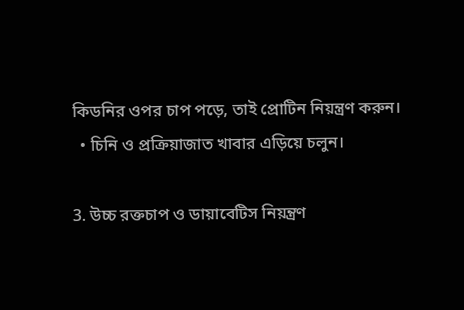কিডনির ওপর চাপ পড়ে, তাই প্রোটিন নিয়ন্ত্রণ করুন।
  • চিনি ও প্রক্রিয়াজাত খাবার এড়িয়ে চলুন।

3. উচ্চ রক্তচাপ ও ডায়াবেটিস নিয়ন্ত্রণ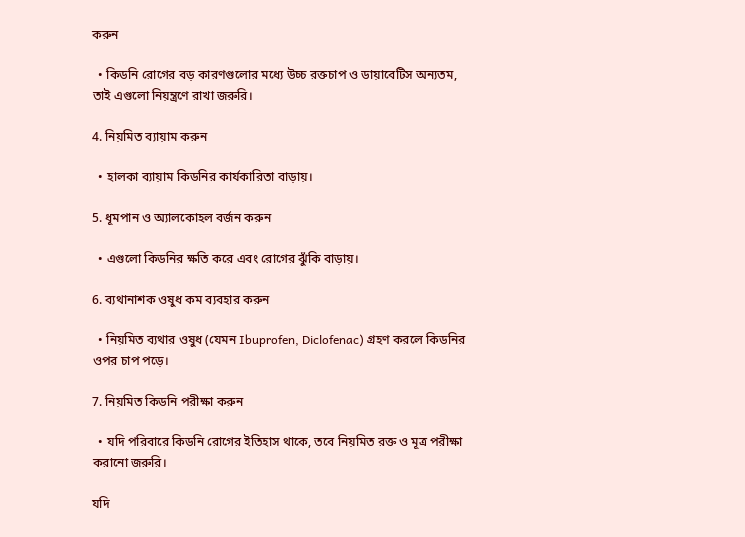করুন

  • কিডনি রোগের বড় কারণগুলোর মধ্যে উচ্চ রক্তচাপ ও ডায়াবেটিস অন্যতম, তাই এগুলো নিয়ন্ত্রণে রাখা জরুরি।

4. নিয়মিত ব্যায়াম করুন

  • হালকা ব্যায়াম কিডনির কার্যকারিতা বাড়ায়।

5. ধূমপান ও অ্যালকোহল বর্জন করুন

  • এগুলো কিডনির ক্ষতি করে এবং রোগের ঝুঁকি বাড়ায়।

6. ব্যথানাশক ওষুধ কম ব্যবহার করুন

  • নিয়মিত ব্যথার ওষুধ (যেমন Ibuprofen, Diclofenac) গ্রহণ করলে কিডনির ওপর চাপ পড়ে।

7. নিয়মিত কিডনি পরীক্ষা করুন

  • যদি পরিবারে কিডনি রোগের ইতিহাস থাকে, তবে নিয়মিত রক্ত ও মূত্র পরীক্ষা করানো জরুরি।

যদি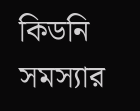কিডনি সমস্যার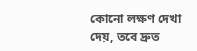কোনো লক্ষণ দেখা দেয়, তবে দ্রুত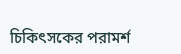চিকিৎসকের পরামর্শ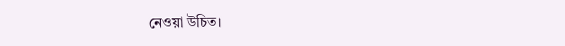নেওয়া উচিত।